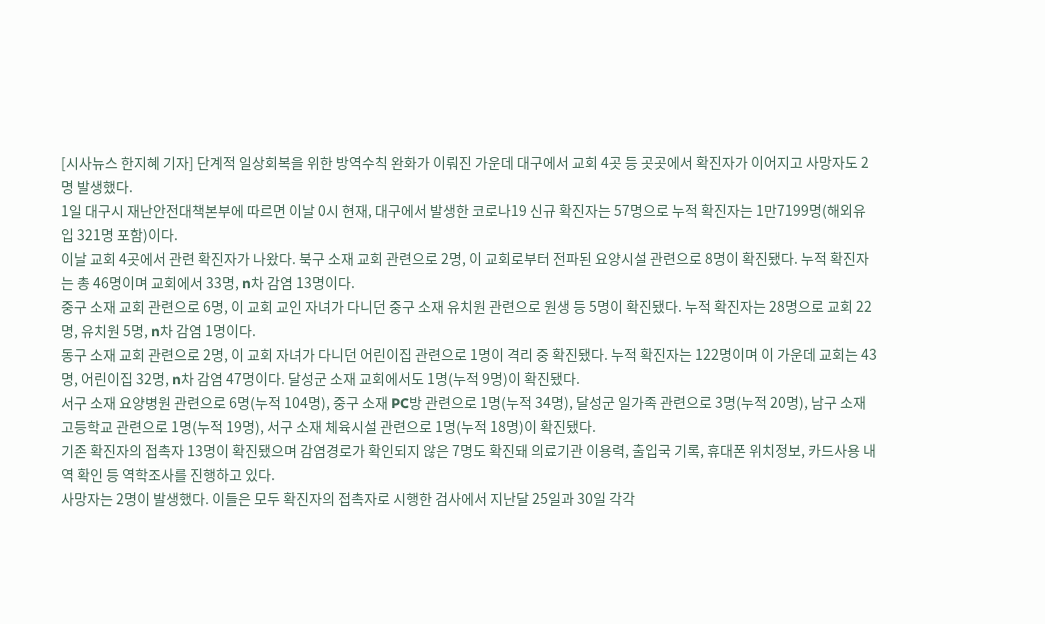[시사뉴스 한지혜 기자] 단계적 일상회복을 위한 방역수칙 완화가 이뤄진 가운데 대구에서 교회 4곳 등 곳곳에서 확진자가 이어지고 사망자도 2명 발생했다.
1일 대구시 재난안전대책본부에 따르면 이날 0시 현재, 대구에서 발생한 코로나19 신규 확진자는 57명으로 누적 확진자는 1만7199명(해외유입 321명 포함)이다.
이날 교회 4곳에서 관련 확진자가 나왔다. 북구 소재 교회 관련으로 2명, 이 교회로부터 전파된 요양시설 관련으로 8명이 확진됐다. 누적 확진자는 총 46명이며 교회에서 33명, n차 감염 13명이다.
중구 소재 교회 관련으로 6명, 이 교회 교인 자녀가 다니던 중구 소재 유치원 관련으로 원생 등 5명이 확진됐다. 누적 확진자는 28명으로 교회 22명, 유치원 5명, n차 감염 1명이다.
동구 소재 교회 관련으로 2명, 이 교회 자녀가 다니던 어린이집 관련으로 1명이 격리 중 확진됐다. 누적 확진자는 122명이며 이 가운데 교회는 43명, 어린이집 32명, n차 감염 47명이다. 달성군 소재 교회에서도 1명(누적 9명)이 확진됐다.
서구 소재 요양병원 관련으로 6명(누적 104명), 중구 소재 PC방 관련으로 1명(누적 34명), 달성군 일가족 관련으로 3명(누적 20명), 남구 소재 고등학교 관련으로 1명(누적 19명), 서구 소재 체육시설 관련으로 1명(누적 18명)이 확진됐다.
기존 확진자의 접촉자 13명이 확진됐으며 감염경로가 확인되지 않은 7명도 확진돼 의료기관 이용력, 출입국 기록, 휴대폰 위치정보, 카드사용 내역 확인 등 역학조사를 진행하고 있다.
사망자는 2명이 발생했다. 이들은 모두 확진자의 접촉자로 시행한 검사에서 지난달 25일과 30일 각각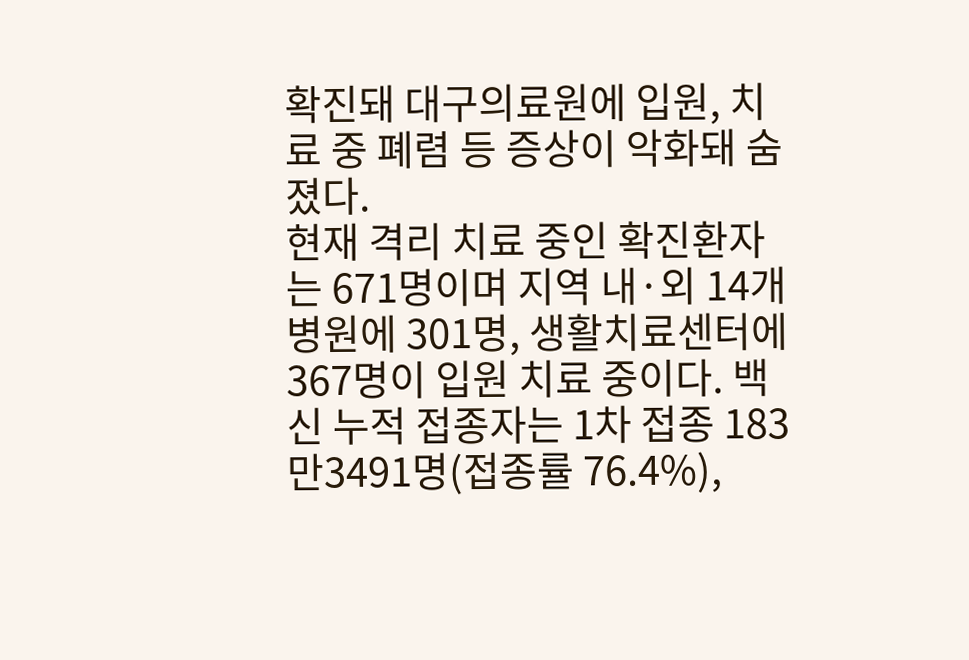확진돼 대구의료원에 입원, 치료 중 폐렴 등 증상이 악화돼 숨졌다.
현재 격리 치료 중인 확진환자는 671명이며 지역 내·외 14개 병원에 301명, 생활치료센터에 367명이 입원 치료 중이다. 백신 누적 접종자는 1차 접종 183만3491명(접종률 76.4%),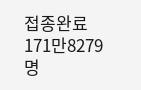접종완료 171만8279명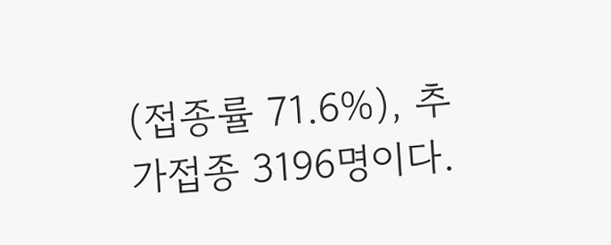(접종률 71.6%), 추가접종 3196명이다.